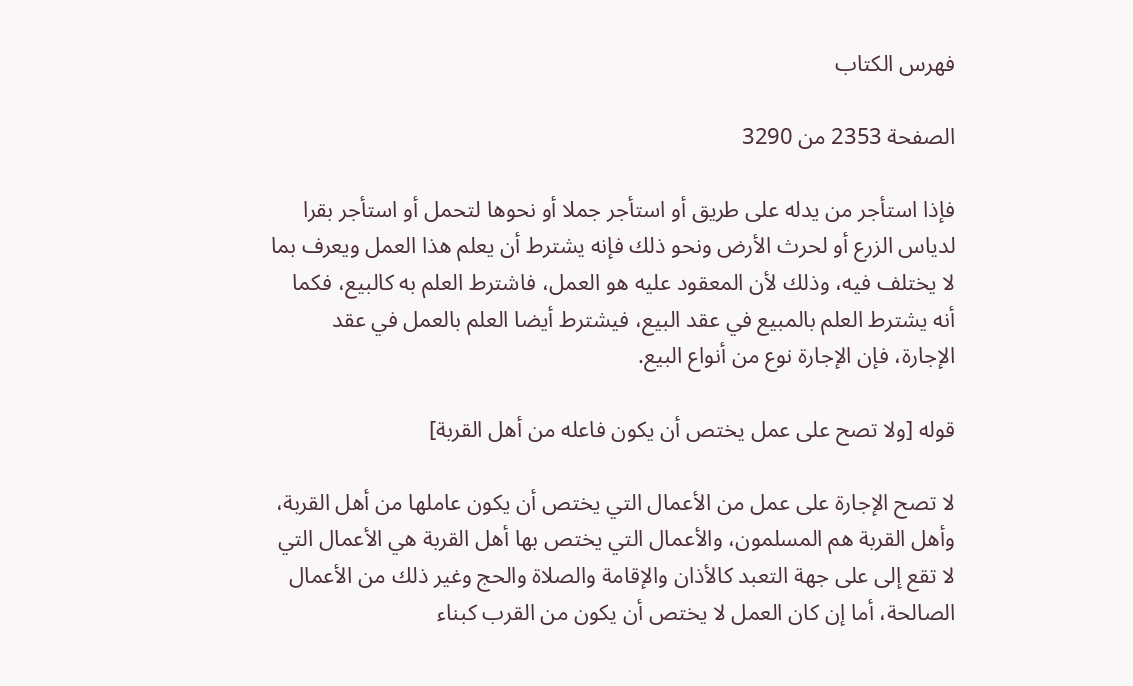فهرس الكتاب

الصفحة 2353 من 3290

فإذا استأجر من يدله على طريق أو استأجر جملا أو نحوها لتحمل أو استأجر بقرا لدياس الزرع أو لحرث الأرض ونحو ذلك فإنه يشترط أن يعلم هذا العمل ويعرف بما لا يختلف فيه، وذلك لأن المعقود عليه هو العمل، فاشترط العلم به كالبيع، فكما أنه يشترط العلم بالمبيع في عقد البيع، فيشترط أيضا العلم بالعمل في عقد الإجارة، فإن الإجارة نوع من أنواع البيع.

قوله [ولا تصح على عمل يختص أن يكون فاعله من أهل القربة]

لا تصح الإجارة على عمل من الأعمال التي يختص أن يكون عاملها من أهل القربة، وأهل القربة هم المسلمون، والأعمال التي يختص بها أهل القربة هي الأعمال التي لا تقع إلى على جهة التعبد كالأذان والإقامة والصلاة والحج وغير ذلك من الأعمال الصالحة، أما إن كان العمل لا يختص أن يكون من القرب كبناء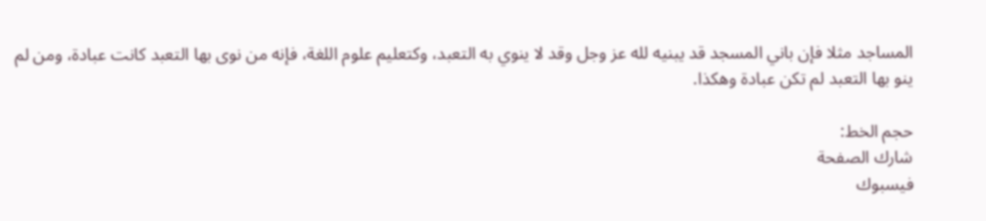المساجد مثلا فإن باني المسجد قد يبنيه لله عز وجل وقد لا ينوي به التعبد، وكتعليم علوم اللغة، فإنه من نوى بها التعبد كانت عبادة، ومن لم ينو بها التعبد لم تكن عبادة وهكذا.

حجم الخط:
شارك الصفحة
فيسبوك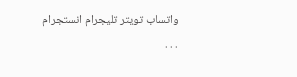واتساب تويتر تليجرام انستجرام
. . .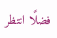فضلًا انتظر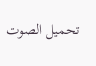تحميل الصوت